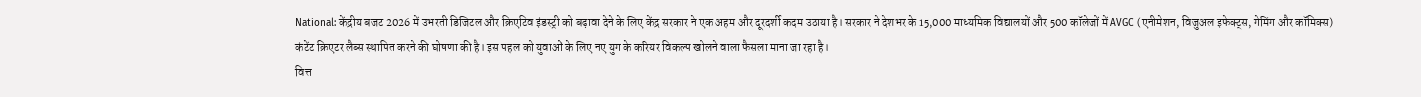National: केंद्रीय बजट 2026 में उभरती डिजिटल और क्रिएटिव इंडस्ट्री को बढ़ावा देने के लिए केंद्र सरकार ने एक अहम और दूरदर्शी कदम उठाया है। सरकार ने देशभर के 15,000 माध्यमिक विद्यालयों और 500 कॉलेजों में AVGC (एनीमेशन, विजुअल इफेक्ट्स, गेमिंग और कॉमिक्स) कंटेंट क्रिएटर लैब्स स्थापित करने की घोषणा की है। इस पहल को युवाओं के लिए नए युग के करियर विकल्प खोलने वाला फैसला माना जा रहा है।
वित्त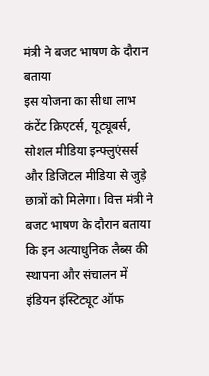मंत्री ने बजट भाषण के दौरान बताया
इस योजना का सीधा लाभ कंटेंट क्रिएटर्स, यूट्यूबर्स, सोशल मीडिया इन्फ्लुएंसर्स और डिजिटल मीडिया से जुड़े छात्रों को मिलेगा। वित्त मंत्री ने बजट भाषण के दौरान बताया कि इन अत्याधुनिक लैब्स की स्थापना और संचालन में इंडियन इंस्टिट्यूट ऑफ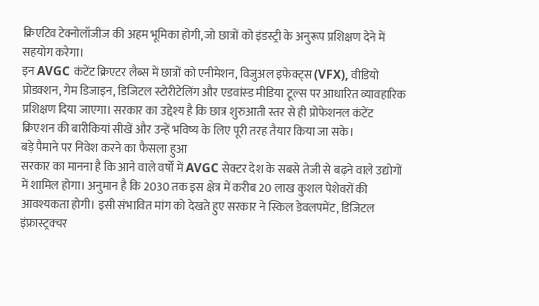क्रिएटिव टेक्नोलॉजीज की अहम भूमिका होगी, जो छात्रों को इंडस्ट्री के अनुरूप प्रशिक्षण देने में सहयोग करेगा।
इन AVGC कंटेंट क्रिएटर लैब्स में छात्रों को एनीमेशन, विजुअल इफेक्ट्स (VFX), वीडियो प्रोडक्शन, गेम डिजाइन, डिजिटल स्टोरीटेलिंग और एडवांस्ड मीडिया टूल्स पर आधारित व्यावहारिक प्रशिक्षण दिया जाएगा। सरकार का उद्देश्य है कि छात्र शुरुआती स्तर से ही प्रोफेशनल कंटेंट क्रिएशन की बारीकियां सीखें और उन्हें भविष्य के लिए पूरी तरह तैयार किया जा सके।
बड़े पैमाने पर निवेश करने का फैसला हुआ
सरकार का मानना है कि आने वाले वर्षों में AVGC सेक्टर देश के सबसे तेजी से बढ़ने वाले उद्योगों में शामिल होगा। अनुमान है कि 2030 तक इस क्षेत्र में करीब 20 लाख कुशल पेशेवरों की आवश्यकता होगी। इसी संभावित मांग को देखते हुए सरकार ने स्किल डेवलपमेंट, डिजिटल इंफ्रास्ट्रक्चर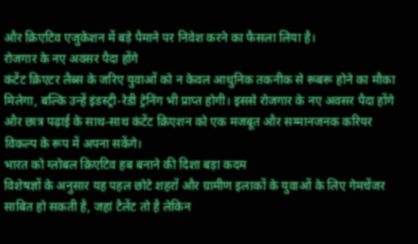और क्रिएटिव एजुकेशन में बड़े पैमाने पर निवेश करने का फैसला लिया है।
रोजगार के नए अवसर पैदा होंगे
कंटेंट क्रिएटर लैब्स के जरिए युवाओं को न केवल आधुनिक तकनीक से रूबरू होने का मौका मिलेगा, बल्कि उन्हें इंडस्ट्री-रेडी ट्रेनिंग भी प्राप्त होगी। इससे रोजगार के नए अवसर पैदा होंगे और छात्र पढ़ाई के साथ-साथ कंटेंट क्रिएशन को एक मजबूत और सम्मानजनक करियर विकल्प के रूप में अपना सकेंगे।
भारत को ग्लोबल क्रिएटिव हब बनाने की दिशा बड़ा कदम
विशेषज्ञों के अनुसार यह पहल छोटे शहरों और ग्रामीण इलाकों के युवाओं के लिए गेमचेंजर साबित हो सकती है, जहां टैलेंट तो है लेकिन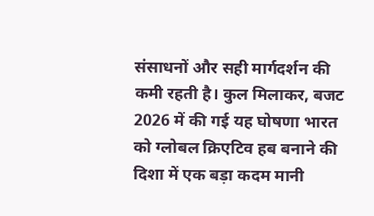संसाधनों और सही मार्गदर्शन की कमी रहती है। कुल मिलाकर, बजट 2026 में की गई यह घोषणा भारत को ग्लोबल क्रिएटिव हब बनाने की दिशा में एक बड़ा कदम मानी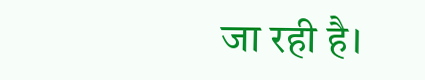जा रही है।